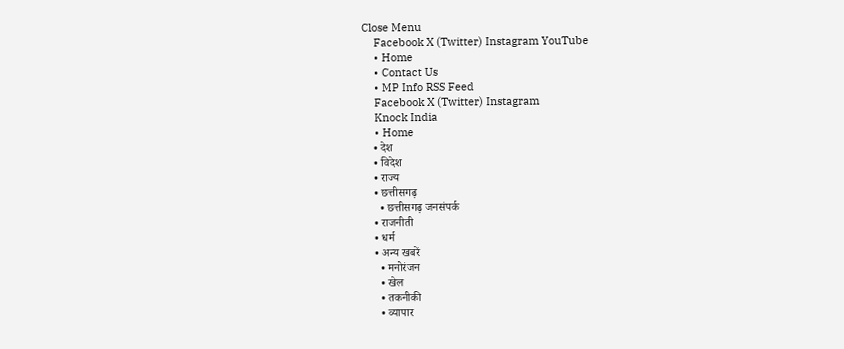Close Menu
    Facebook X (Twitter) Instagram YouTube
    • Home
    • Contact Us
    • MP Info RSS Feed
    Facebook X (Twitter) Instagram
    Knock India
    • Home
    • देश
    • विदेश
    • राज्य
    • छत्तीसगढ़
      • छत्तीसगढ़ जनसंपर्क
    • राजनीती
    • धर्म
    • अन्य खबरें
      • मनोरंजन
      • खेल
      • तकनीकी
      • व्यापार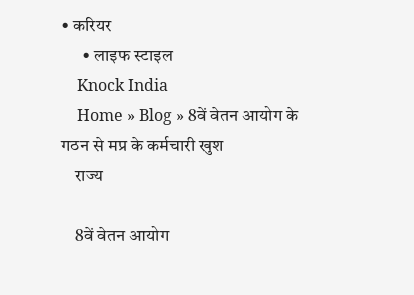• करियर
      • लाइफ स्टाइल
    Knock India
    Home » Blog » 8वें वेतन आयोग के गठन से मप्र के कर्मचारी खुश
    राज्य

    8वें वेतन आयोग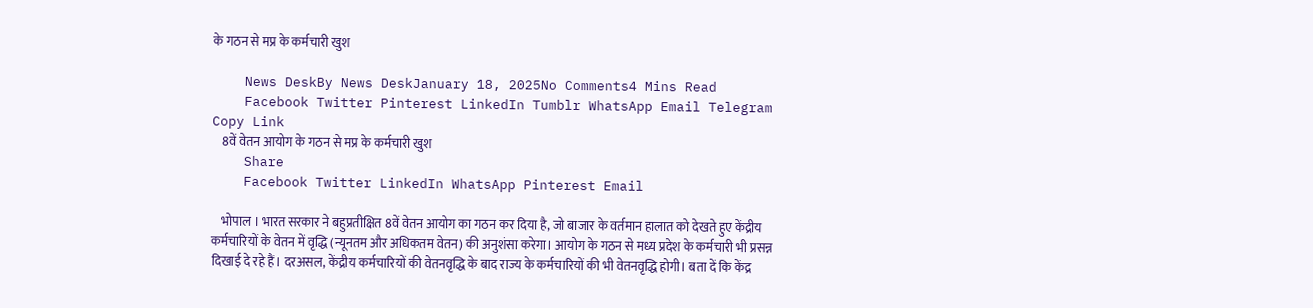के गठन से मप्र के कर्मचारी खुश

    News DeskBy News DeskJanuary 18, 2025No Comments4 Mins Read
    Facebook Twitter Pinterest LinkedIn Tumblr WhatsApp Email Telegram Copy Link
    8वें वेतन आयोग के गठन से मप्र के कर्मचारी खुश
    Share
    Facebook Twitter LinkedIn WhatsApp Pinterest Email

    भोपाल । भारत सरकार ने बहुप्रतीक्षित 8वें वेतन आयोग का गठन कर दिया है, जो बाजार के वर्तमान हालात को देखते हुए केंद्रीय कर्मचारियों के वेतन में वृद्धि (न्यूनतम और अधिकतम वेतन) की अनुशंसा करेगा। आयोग के गठन से मध्य प्रदेश के कर्मचारी भी प्रसन्न दिखाई दे रहे हैं। दरअसल, केंद्रीय कर्मचारियों की वेतनवृद्धि के बाद राज्य के कर्मचारियों की भी वेतनवृद्धि होगी। बता दें कि केंद्र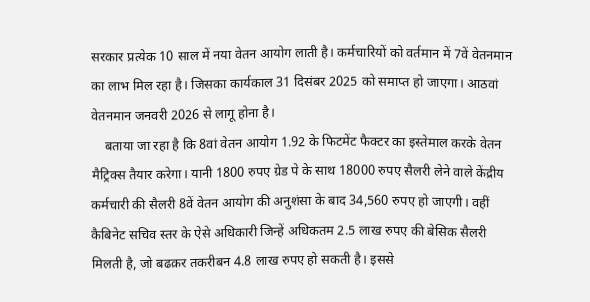सरकार प्रत्येक 10 साल में नया वेतन आयोग लाती है। कर्मचारियों को वर्तमान में 7वें वेतनमान का लाभ मिल रहा है। जिसका कार्यकाल 31 दिसंबर 2025 को समाप्त हो जाएगा। आठवां वेतनमान जनवरी 2026 से लागू होना है।
    बताया जा रहा है कि 8वां वेतन आयोग 1.92 के फिटमेंट फैक्टर का इस्तेमाल करके वेतन मैट्रिक्स तैयार करेगा। यानी 1800 रुपए ग्रेड पे के साथ 18000 रुपए सैलरी लेने वाले केंद्रीय कर्मचारी की सैलरी 8वें वेतन आयोग की अनुशंसा के बाद 34,560 रुपए हो जाएगी। वहीं कैबिनेट सचिव स्तर के ऐसे अधिकारी जिन्हें अधिकतम 2.5 लाख रुपए की बेसिक सैलरी मिलती है, जो बढक़र तकरीबन 4.8 लाख रुपए हो सकती है। इससे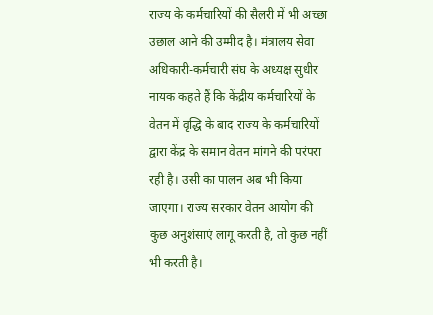राज्य के कर्मचारियों की सैलरी में भी अच्छा उछाल आने की उम्मीद है। मंत्रालय सेवा अधिकारी-कर्मचारी संघ के अध्यक्ष सुधीर नायक कहते हैं कि केंद्रीय कर्मचारियों के वेतन में वृद्धि के बाद राज्य के कर्मचारियों द्वारा केंद्र के समान वेतन मांगने की परंपरा रही है। उसी का पालन अब भी किया जाएगा। राज्य सरकार वेतन आयोग की कुछ अनुशंसाएं लागू करती है, तो कुछ नहीं भी करती है।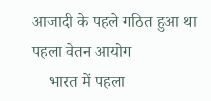आजादी के पहले गठित हुआ था पहला वेतन आयोग
    भारत में पहला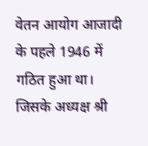वेतन आयोग आजादी के पहले 1946 में गठित हुआ था। जिसके अध्यक्ष श्री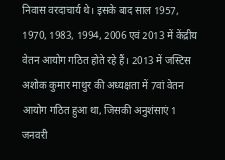निवास वरदाचार्य थे। इसके बाद साल 1957, 1970, 1983, 1994, 2006 एवं 2013 में केंद्रीय वेतन आयोग गठित होते रहे हैं। 2013 में जस्टिस अशोक कुमार माथुर की अध्यक्षता में 7वां वेतन आयोग गठित हुआ था, जिसकी अनुशंसाएं 1 जनवरी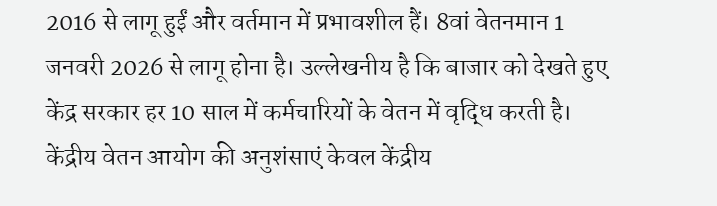2016 से लागू हुईं और वर्तमान में प्रभावशील हैं। 8वां वेतनमान 1 जनवरी 2026 से लागू होना है। उल्लेखनीय है कि बाजार को देखते हुए केंद्र सरकार हर 10 साल में कर्मचारियों के वेतन में वृद्धि करती है। केंद्रीय वेतन आयोग की अनुशंसाएं केवल केंद्रीय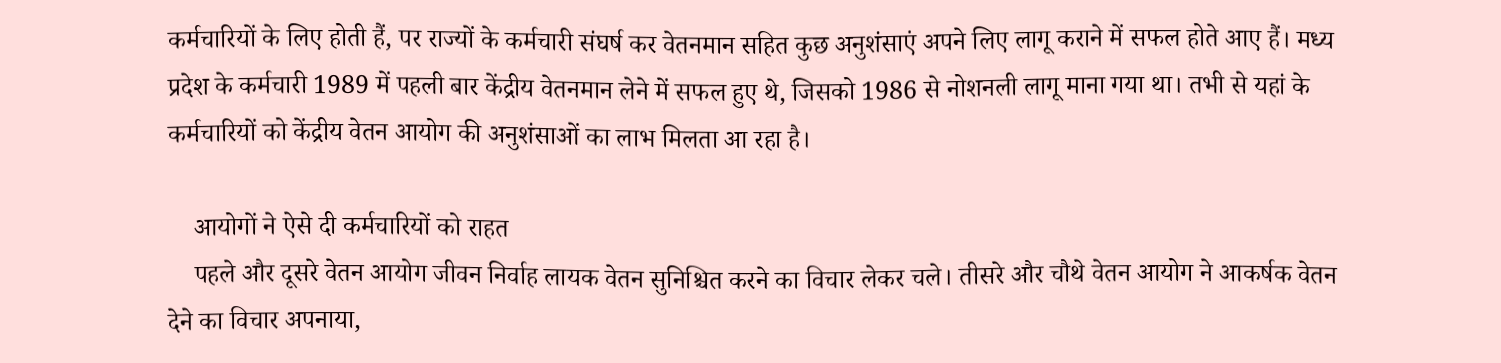कर्मचारियों के लिए होती हैं, पर राज्यों के कर्मचारी संघर्ष कर वेतनमान सहित कुछ अनुशंसाएं अपने लिए लागू कराने में सफल होते आए हैं। मध्य प्रदेश के कर्मचारी 1989 में पहली बार केंद्रीय वेतनमान लेने में सफल हुए थे, जिसको 1986 से नोशनली लागू माना गया था। तभी से यहां के कर्मचारियों को केंद्रीय वेतन आयोग की अनुशंसाओं का लाभ मिलता आ रहा है।

    आयोगों ने ऐसे दी कर्मचारियों को राहत
    पहले और दूसरे वेतन आयोग जीवन निर्वाह लायक वेतन सुनिश्चित करने का विचार लेकर चले। तीसरे और चौथे वेतन आयोग ने आकर्षक वेतन देने का विचार अपनाया,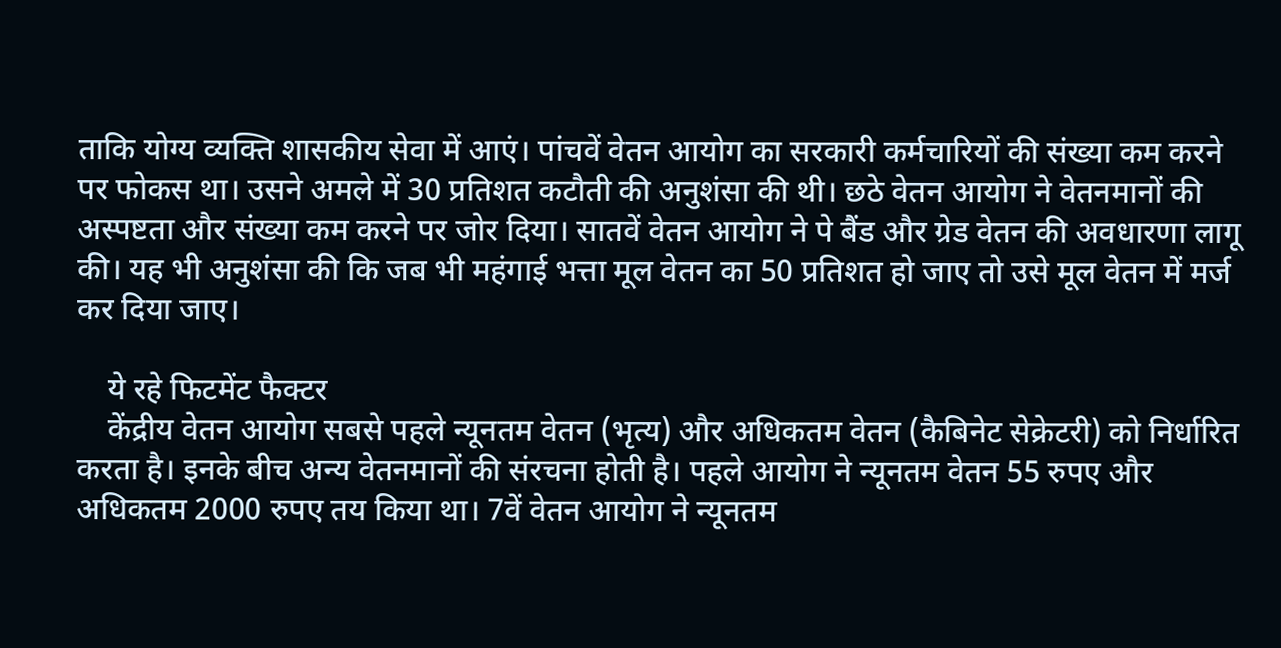ताकि योग्य व्यक्ति शासकीय सेवा में आएं। पांचवें वेतन आयोग का सरकारी कर्मचारियों की संख्या कम करने पर फोकस था। उसने अमले में 30 प्रतिशत कटौती की अनुशंसा की थी। छठे वेतन आयोग ने वेतनमानों की अस्पष्टता और संख्या कम करने पर जोर दिया। सातवें वेतन आयोग ने पे बैंड और ग्रेड वेतन की अवधारणा लागू की। यह भी अनुशंसा की कि जब भी महंगाई भत्ता मूल वेतन का 50 प्रतिशत हो जाए तो उसे मूल वेतन में मर्ज कर दिया जाए।

    ये रहे फिटमेंट फैक्टर
    केंद्रीय वेतन आयोग सबसे पहले न्यूनतम वेतन (भृत्य) और अधिकतम वेतन (कैबिनेट सेक्रेटरी) को निर्धारित करता है। इनके बीच अन्य वेतनमानों की संरचना होती है। पहले आयोग ने न्यूनतम वेतन 55 रुपए और अधिकतम 2000 रुपए तय किया था। 7वें वेतन आयोग ने न्यूनतम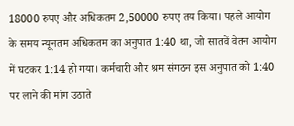18000 रुपए और अधिकतम 2,50000 रुपए तय किया। पहले आयोग के समय न्यूनतम अधिकतम का अनुपात 1:40 था, जो सातवें वेतन आयोग में घटकर 1:14 हो गया। कर्मचारी और श्रम संगठन इस अनुपात को 1:40 पर लाने की मांग उठाते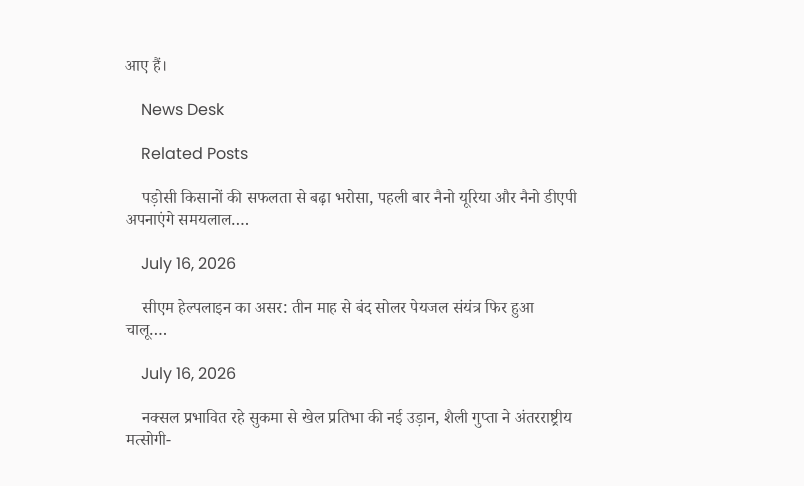आए हैं।

    News Desk

    Related Posts

    पड़ोसी किसानों की सफलता से बढ़ा भरोसा, पहली बार नैनो यूरिया और नैनो डीएपी अपनाएंगे समयलाल….

    July 16, 2026

    सीएम हेल्पलाइन का असर: तीन माह से बंद सोलर पेयजल संयंत्र फिर हुआ चालू….

    July 16, 2026

    नक्सल प्रभावित रहे सुकमा से खेल प्रतिभा की नई उड़ान, शैली गुप्ता ने अंतरराष्ट्रीय मत्सोगी-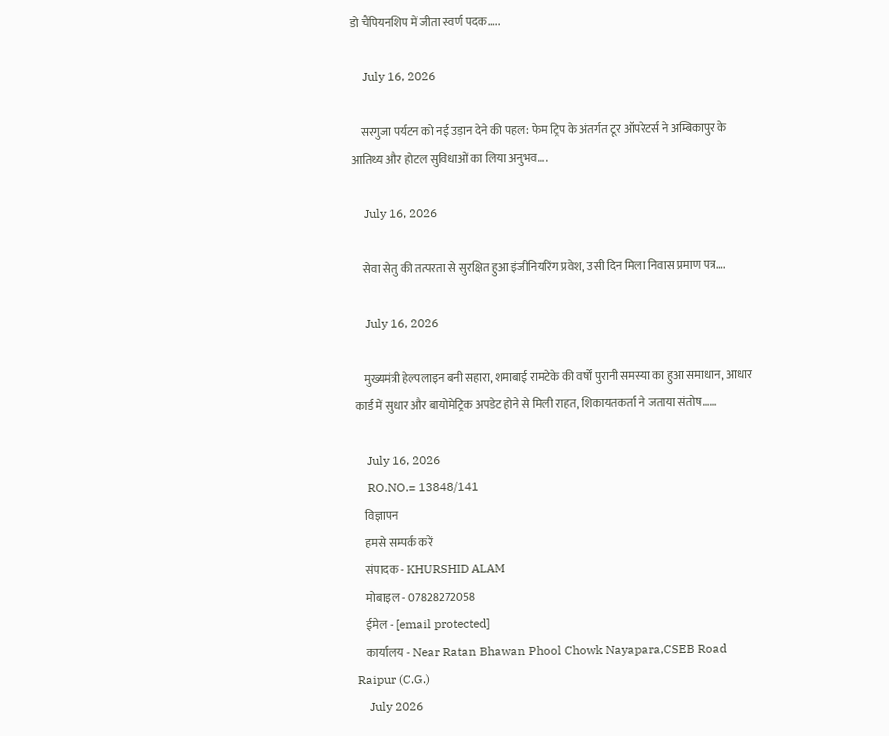डो चैंपियनशिप में जीता स्वर्ण पदक…..

    July 16, 2026

    सरगुजा पर्यटन को नई उड़ान देने की पहल: फेम ट्रिप के अंतर्गत टूर ऑपरेटर्स ने अम्बिकापुर के आतिथ्य और होटल सुविधाओं का लिया अनुभव….

    July 16, 2026

    सेवा सेतु की तत्परता से सुरक्षित हुआ इंजीनियरिंग प्रवेश, उसी दिन मिला निवास प्रमाण पत्र….

    July 16, 2026

    मुख्यमंत्री हेल्पलाइन बनी सहारा, शमाबाई रामटेके की वर्षों पुरानी समस्या का हुआ समाधान, आधार कार्ड में सुधार और बायोमेट्रिक अपडेट होने से मिली राहत, शिकायतकर्ता ने जताया संतोष……

    July 16, 2026
    RO.NO.= 13848/141
    विज्ञापन
    हमसे सम्पर्क करें
    संपादक - KHURSHID ALAM
    मोबाइल - 07828272058
    ईमेल - [email protected]
    कार्यालय - Near Ratan Bhawan Phool Chowk Nayapara,CSEB Road Raipur (C.G.)
    July 2026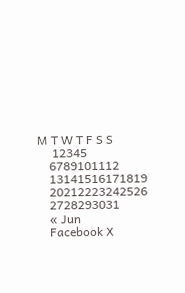M T W T F S S
     12345
    6789101112
    13141516171819
    20212223242526
    2728293031
    « Jun
    Facebook X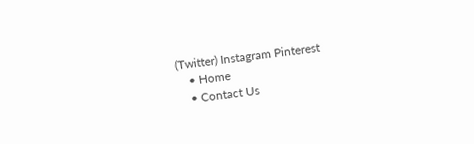(Twitter) Instagram Pinterest
    • Home
    • Contact Us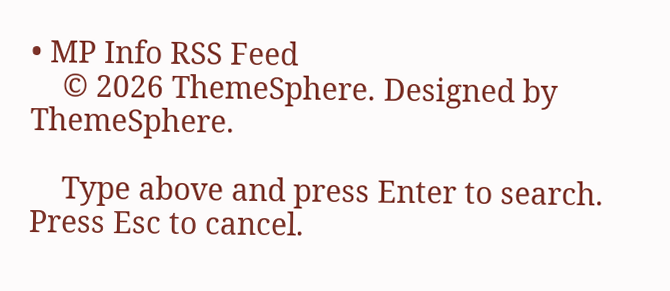• MP Info RSS Feed
    © 2026 ThemeSphere. Designed by ThemeSphere.

    Type above and press Enter to search. Press Esc to cancel.